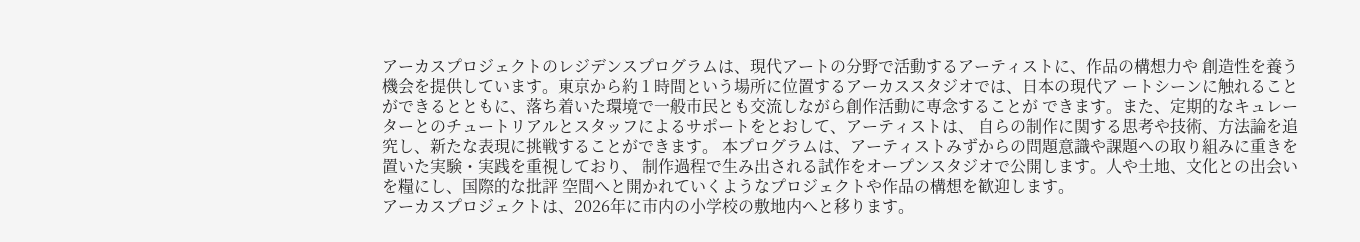アーカスプロジェクトのレジデンスプログラムは、現代アートの分野で活動するアーティストに、作品の構想力や 創造性を養う機会を提供しています。東京から約 1 時間という場所に位置するアーカススタジオでは、日本の現代ア ートシーンに触れることができるとともに、落ち着いた環境で一般市⺠とも交流しながら創作活動に専念することが できます。また、定期的なキュレーターとのチュートリアルとスタッフによるサポートをとおして、アーティストは、 自らの制作に関する思考や技術、方法論を追究し、新たな表現に挑戦することができます。 本プログラムは、アーティストみずからの問題意識や課題への取り組みに重きを置いた実験・実践を重視しており、 制作過程で生み出される試作をオープンスタジオで公開します。人や土地、文化との出会いを糧にし、国際的な批評 空間へと開かれていくようなプロジェクトや作品の構想を歓迎します。
アーカスプロジェクトは、2026年に市内の小学校の敷地内へと移ります。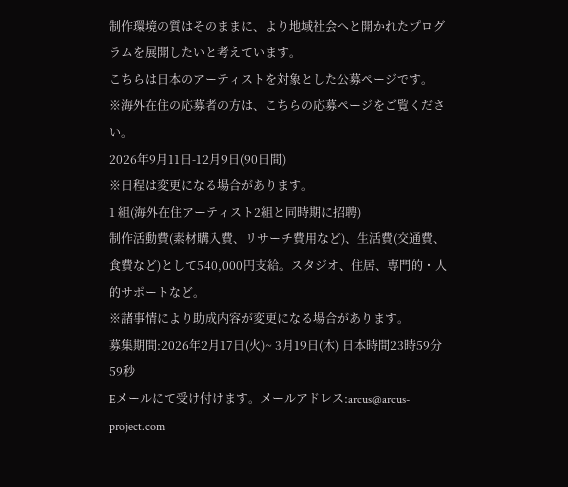制作環境の質はそのままに、より地域社会へと開かれたプログラムを展開したいと考えています。
こちらは日本のアーティストを対象とした公募ページです。
※海外在住の応募者の方は、こちらの応募ページをご覧ください。
2026年9月11日-12月9日(90日間)
※日程は変更になる場合があります。
1 組(海外在住アーティスト2組と同時期に招聘)
制作活動費(素材購入費、リサーチ費用など)、生活費(交通費、食費など)として540,000円支給。スタジオ、住居、専門的・人的サポートなど。
※諸事情により助成内容が変更になる場合があります。
募集期間:2026年2月17日(火)~ 3月19日(木) 日本時間23時59分59秒
Eメールにて受け付けます。メールアドレス:arcus@arcus-project.com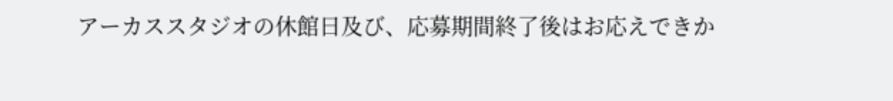アーカススタジオの休館日及び、応募期間終了後はお応えできか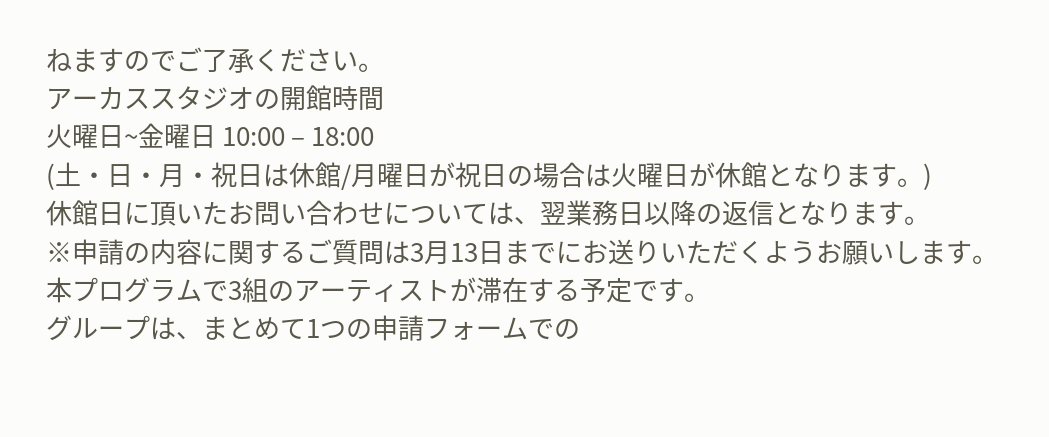ねますのでご了承ください。
アーカススタジオの開館時間
火曜日~金曜日 10:00 – 18:00
(土・日・月・祝日は休館/月曜日が祝日の場合は火曜日が休館となります。)
休館日に頂いたお問い合わせについては、翌業務日以降の返信となります。
※申請の内容に関するご質問は3月13日までにお送りいただくようお願いします。
本プログラムで3組のアーティストが滞在する予定です。
グループは、まとめて1つの申請フォームでの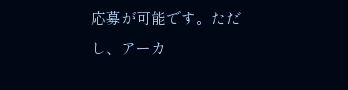応募が可能です。ただし、アーカ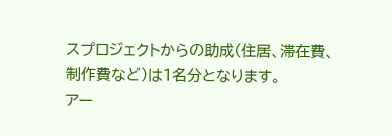スプロジェクトからの助成(住居、滞在費、制作費など)は1名分となります。
アー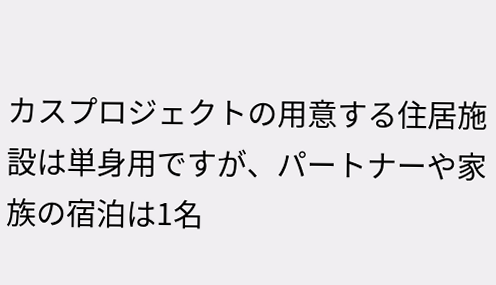カスプロジェクトの用意する住居施設は単身用ですが、パートナーや家族の宿泊は1名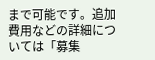まで可能です。追加費用などの詳細については「募集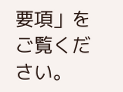要項」をご覧ください。